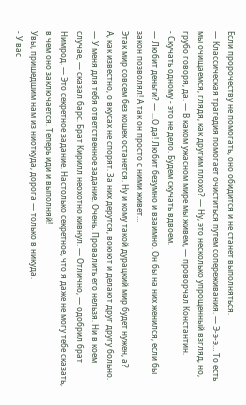Если пророчеству не помогать, оно обидится и не станет выполняться.
— Классическая трагедия помогает очиститься путем сопереживания. — Э-э-э… То есть мы очищаемся, глядя, как другим плохо? — Ну, это несколько упрощенный взгляд, но, грубо говоря, да. — В каком ужасном мире мы живем, — проворчал Константин.
- Скучать одному - это не дело. Будем скучать вдвоем.
— Любит деньги? — ...О да! Любит безумно и взаимно. Он бы на них женился, если бы закон позволял! А так он просто с ними живет…
Этак мир совсем без кошек останется. Ну и кому такой дурацкий мир будет нужен, а?
А, как известно, о вкусах не спорят. За них дерутся, воюют и делают друг другу больно.
— У меня для тебя ответственное задание. Очень. Провалить его нельзя. Ни в коем случае, — сказал барс. Брат Кирилл неохотно кивнул. — Отлично, — одобрил брат Нимрод. — Это секретное задание. Настолько секретное, что я даже не могу тебе сказать, в чем оно заключается. Теперь иди и выполняй!
Увы, пришедшим нам из ниоткуда, дорога — только в никуда.
- У вас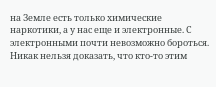на Земле есть только химические наркотики, а у нас еще и электронные. С электронными почти невозможно бороться. Никак нельзя доказать, что кто-то этим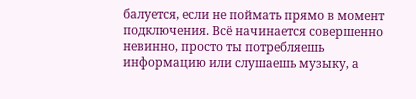балуется, если не поймать прямо в момент подключения. Всё начинается совершенно невинно, просто ты потребляешь информацию или слушаешь музыку, а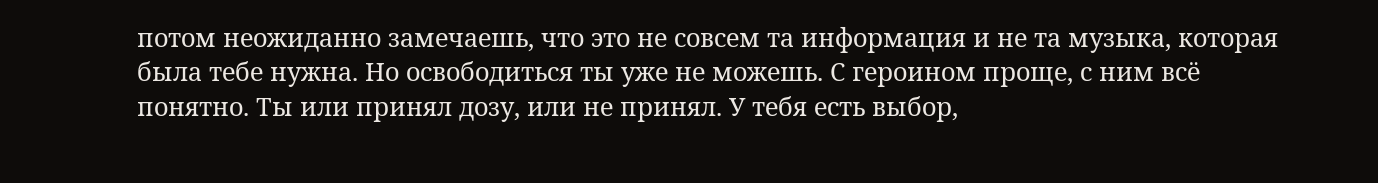потом неожиданно замечаешь, что это не совсем та информация и не та музыка, которая была тебе нужна. Но освободиться ты уже не можешь. С героином проще, с ним всё понятно. Ты или принял дозу, или не принял. У тебя есть выбор,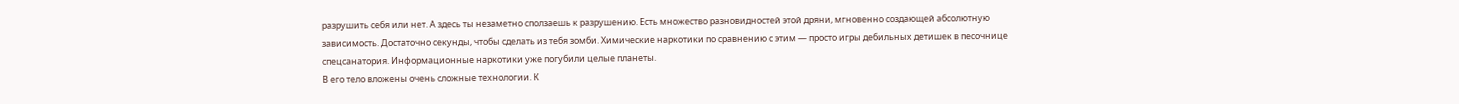разрушить себя или нет. А здесь ты незаметно сползаешь к разрушению. Есть множество разновидностей этой дряни, мгновенно создающей абсолютную зависимость. Достаточно секунды, чтобы сделать из тебя зомби. Химические наркотики по сравнению с этим — просто игры дебильных детишек в песочнице спецсанатория. Информационные наркотики уже погубили целые планеты.
В его тело вложены очень сложные технологии. К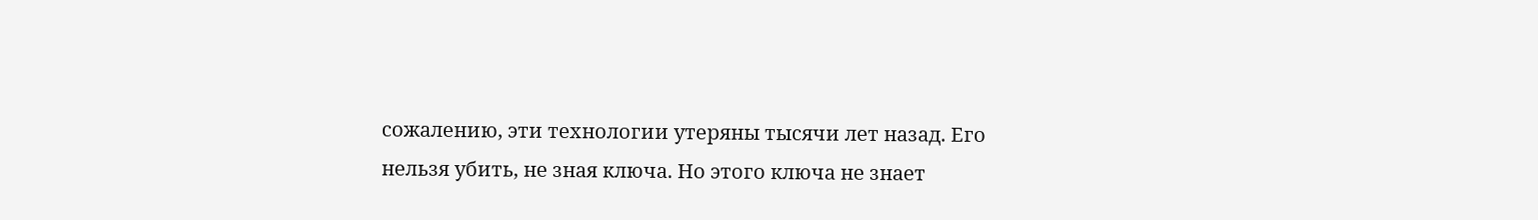сожалению, эти технологии утеряны тысячи лет назад. Его нельзя убить, не зная ключа. Но этого ключа не знает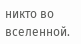никто во вселенной.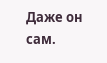Даже он сам.